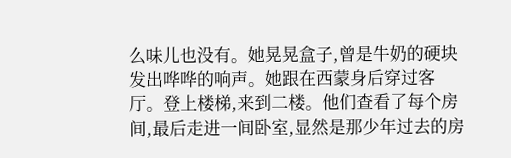么味儿也没有。她晃晃盒子,曾是牛奶的硬块发出哗哗的响声。她跟在西蒙身后穿过客厅。登上楼梯,来到二楼。他们查看了每个房间,最后走进一间卧室,显然是那少年过去的房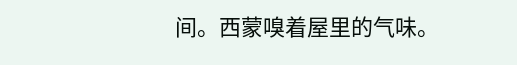间。西蒙嗅着屋里的气味。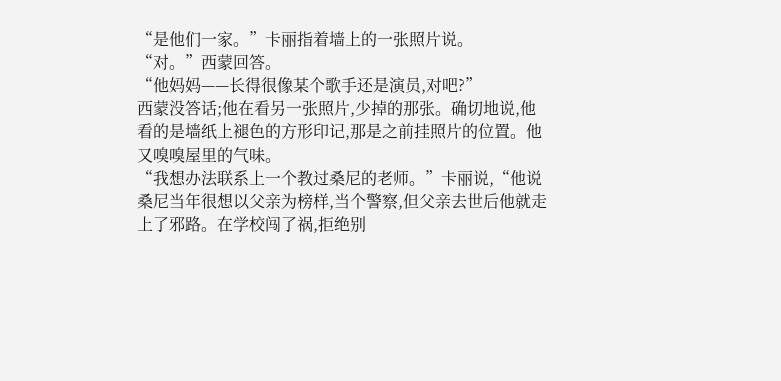“是他们一家。”卡丽指着墙上的一张照片说。
“对。”西蒙回答。
“他妈妈——长得很像某个歌手还是演员,对吧?”
西蒙没答话;他在看另一张照片,少掉的那张。确切地说,他看的是墙纸上褪色的方形印记,那是之前挂照片的位置。他又嗅嗅屋里的气味。
“我想办法联系上一个教过桑尼的老师。”卡丽说,“他说桑尼当年很想以父亲为榜样,当个警察,但父亲去世后他就走上了邪路。在学校闯了祸,拒绝别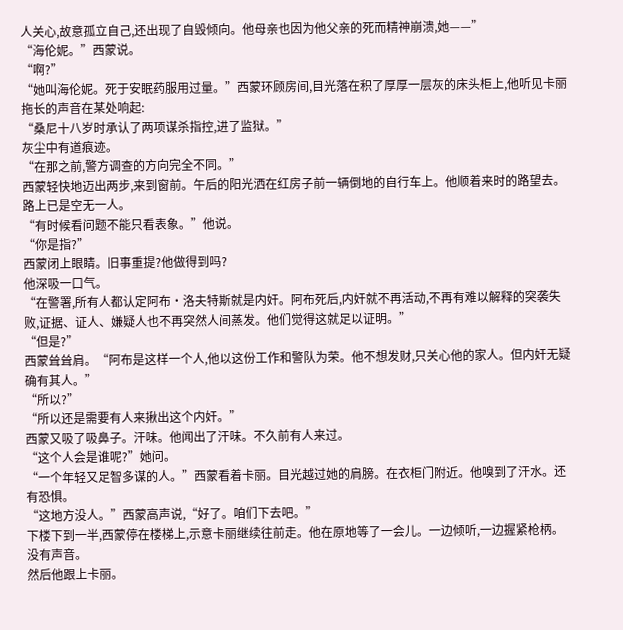人关心,故意孤立自己,还出现了自毁倾向。他母亲也因为他父亲的死而精神崩溃,她——”
“海伦妮。”西蒙说。
“啊?”
“她叫海伦妮。死于安眠药服用过量。”西蒙环顾房间,目光落在积了厚厚一层灰的床头柜上,他听见卡丽拖长的声音在某处响起:
“桑尼十八岁时承认了两项谋杀指控,进了监狱。”
灰尘中有道痕迹。
“在那之前,警方调查的方向完全不同。”
西蒙轻快地迈出两步,来到窗前。午后的阳光洒在红房子前一辆倒地的自行车上。他顺着来时的路望去。路上已是空无一人。
“有时候看问题不能只看表象。”他说。
“你是指?”
西蒙闭上眼睛。旧事重提?他做得到吗?
他深吸一口气。
“在警署,所有人都认定阿布·洛夫特斯就是内奸。阿布死后,内奸就不再活动,不再有难以解释的突袭失败,证据、证人、嫌疑人也不再突然人间蒸发。他们觉得这就足以证明。”
“但是?”
西蒙耸耸肩。“阿布是这样一个人,他以这份工作和警队为荣。他不想发财,只关心他的家人。但内奸无疑确有其人。”
“所以?”
“所以还是需要有人来揪出这个内奸。”
西蒙又吸了吸鼻子。汗味。他闻出了汗味。不久前有人来过。
“这个人会是谁呢?”她问。
“一个年轻又足智多谋的人。”西蒙看着卡丽。目光越过她的肩膀。在衣柜门附近。他嗅到了汗水。还有恐惧。
“这地方没人。”西蒙高声说,“好了。咱们下去吧。”
下楼下到一半,西蒙停在楼梯上,示意卡丽继续往前走。他在原地等了一会儿。一边倾听,一边握紧枪柄。
没有声音。
然后他跟上卡丽。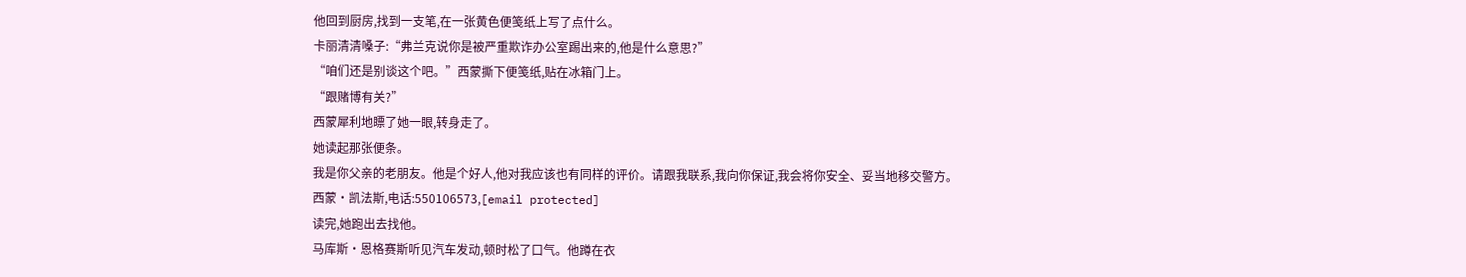他回到厨房,找到一支笔,在一张黄色便笺纸上写了点什么。
卡丽清清嗓子:“弗兰克说你是被严重欺诈办公室踢出来的,他是什么意思?”
“咱们还是别谈这个吧。”西蒙撕下便笺纸,贴在冰箱门上。
“跟赌博有关?”
西蒙犀利地瞟了她一眼,转身走了。
她读起那张便条。
我是你父亲的老朋友。他是个好人,他对我应该也有同样的评价。请跟我联系,我向你保证,我会将你安全、妥当地移交警方。
西蒙·凯法斯,电话:550106573,[email protected]
读完,她跑出去找他。
马库斯·恩格赛斯听见汽车发动,顿时松了口气。他蹲在衣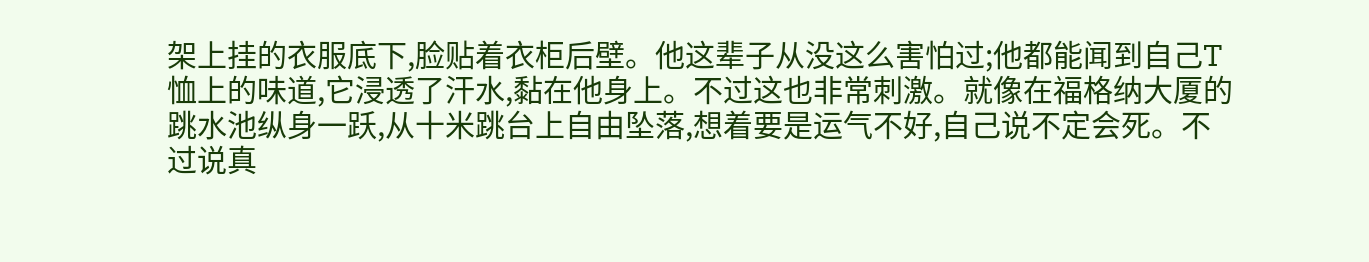架上挂的衣服底下,脸贴着衣柜后壁。他这辈子从没这么害怕过;他都能闻到自己T恤上的味道,它浸透了汗水,黏在他身上。不过这也非常刺激。就像在福格纳大厦的跳水池纵身一跃,从十米跳台上自由坠落,想着要是运气不好,自己说不定会死。不过说真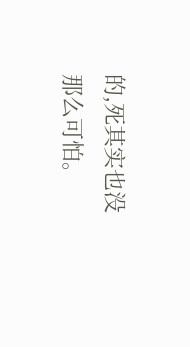的,死其实也没那么可怕。